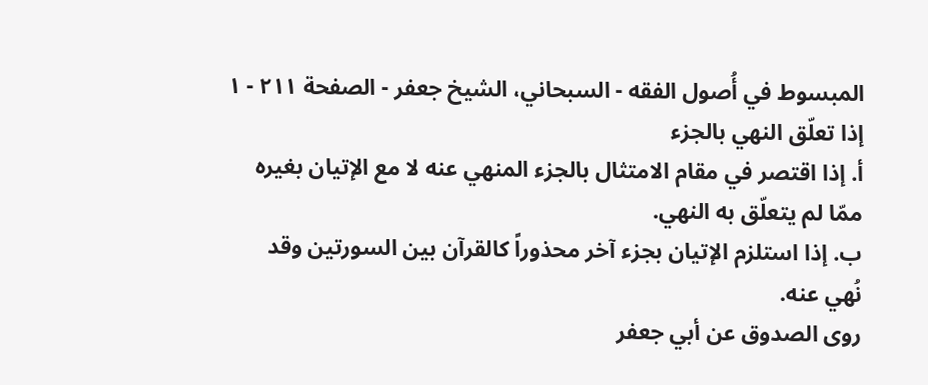المبسوط في أُصول الفقه - السبحاني، الشيخ جعفر - الصفحة ٢١١ - ١ إذا تعلّق النهي بالجزء
أ. إذا اقتصر في مقام الامتثال بالجزء المنهي عنه لا مع الإتيان بغيره ممّا لم يتعلّق به النهي.
ب. إذا استلزم الإتيان بجزء آخر محذوراً كالقرآن بين السورتين وقد نُهي عنه.
روى الصدوق عن أبي جعفر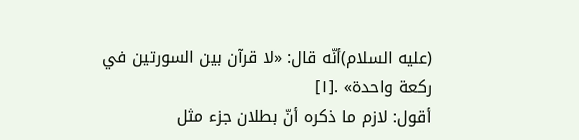(عليه السلام)أنّه قال: «لا قرآن بين السورتين في ركعة واحدة» .[١]
أقول: لازم ما ذكره أنّ بطلان جزء مثل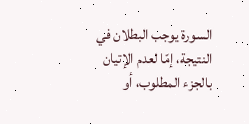السورة يوجب البطلان في النتيجة، إمّا لعدم الإتيان بالجزء المطلوب، أو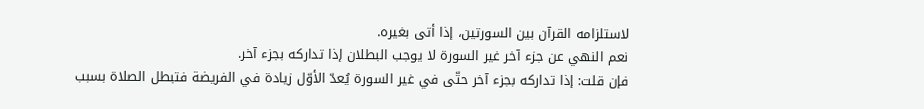لاستلزامه القرآن بين السورتين، إذا أتى بغيره.
نعم النهي عن جزء آخر غير السورة لا يوجب البطلان إذا تداركه بجزء آخر.
فإن قلت: إذا تداركه بجزء آخر حتّى في غير السورة يُعدّ الأوّل زيادة في الفريضة فتبطل الصلاة بسبب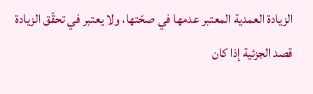الزيادة العمدية المعتبر عدمها في صحّتها، ولا يعتبر في تحقّق الزيادة قصد الجزئية إذا كان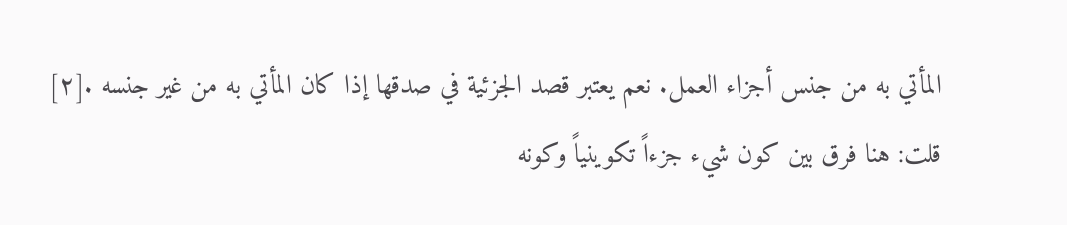المأتي به من جنس أجزاء العمل. نعم يعتبر قصد الجزئية في صدقها إذا كان المأتي به من غير جنسه .[٢]
قلت: هنا فرق بين كون شيء جزءاً تكوينياً وكونه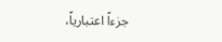جزءاً اعتبارياً،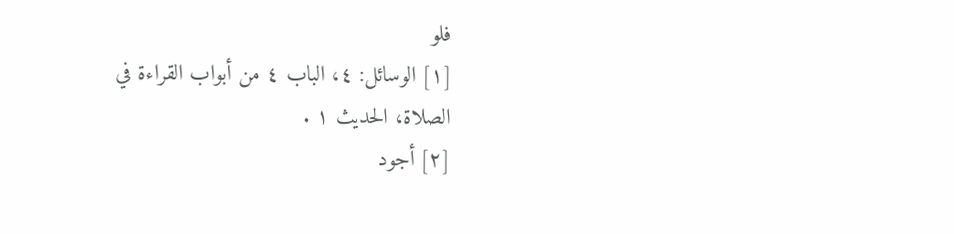فلو
[١] الوسائل: ٤، الباب ٤ من أبواب القراءة في الصلاة، الحديث ١ .
[٢] أجود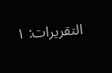التقريرات: ١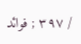/ ٣٩٧ ; فوائد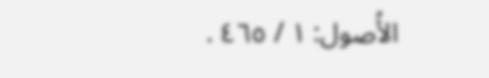الأُصول: ١ / ٤٦٥ .